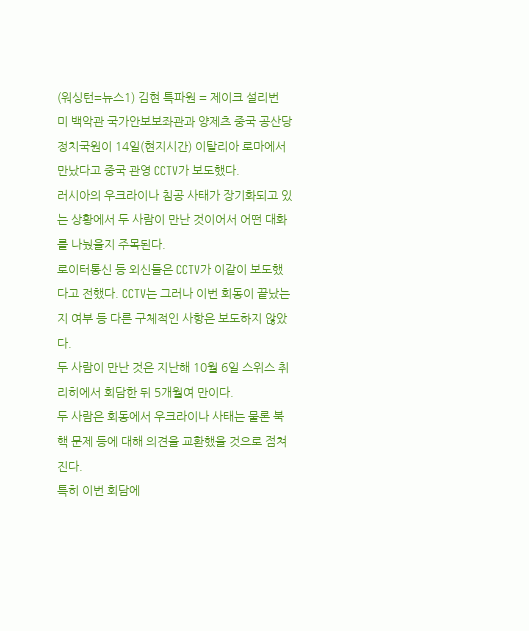(워싱턴=뉴스1) 김현 특파원 = 제이크 설리번 미 백악관 국가안보보좌관과 양제츠 중국 공산당 정치국원이 14일(현지시간) 이탈리아 로마에서 만났다고 중국 관영 CCTV가 보도했다.
러시아의 우크라이나 침공 사태가 장기화되고 있는 상황에서 두 사람이 만난 것이어서 어떤 대화를 나눴을지 주목된다.
로이터통신 등 외신들은 CCTV가 이같이 보도했다고 전했다. CCTV는 그러나 이번 회동이 끝났는지 여부 등 다른 구체적인 사항은 보도하지 않았다.
두 사람이 만난 것은 지난해 10월 6일 스위스 취리히에서 회담한 뒤 5개월여 만이다.
두 사람은 회동에서 우크라이나 사태는 물론 북핵 문제 등에 대해 의견을 교환했을 것으로 점쳐진다.
특히 이번 회담에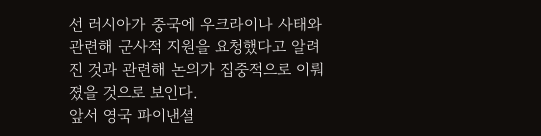선 러시아가 중국에 우크라이나 사태와 관련해 군사적 지원을 요청했다고 알려진 것과 관련해 논의가 집중적으로 이뤄졌을 것으로 보인다.
앞서 영국 파이낸셜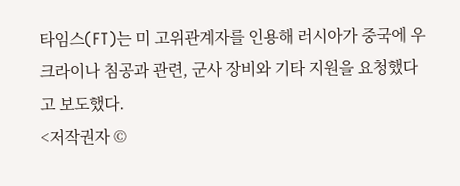타임스(FT)는 미 고위관계자를 인용해 러시아가 중국에 우크라이나 침공과 관련, 군사 장비와 기타 지원을 요청했다고 보도했다.
<저작권자 ©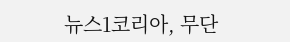뉴스1코리아, 무단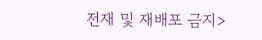전재 및 재배포 금지>